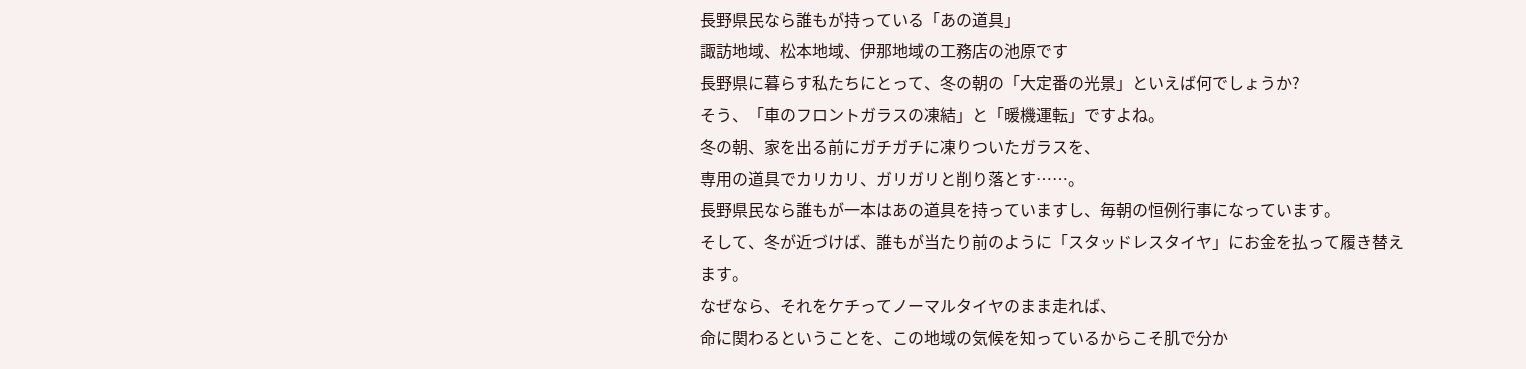長野県民なら誰もが持っている「あの道具」
諏訪地域、松本地域、伊那地域の工務店の池原です
長野県に暮らす私たちにとって、冬の朝の「大定番の光景」といえば何でしょうか?
そう、「車のフロントガラスの凍結」と「暖機運転」ですよね。
冬の朝、家を出る前にガチガチに凍りついたガラスを、
専用の道具でカリカリ、ガリガリと削り落とす……。
長野県民なら誰もが一本はあの道具を持っていますし、毎朝の恒例行事になっています。
そして、冬が近づけば、誰もが当たり前のように「スタッドレスタイヤ」にお金を払って履き替えます。
なぜなら、それをケチってノーマルタイヤのまま走れば、
命に関わるということを、この地域の気候を知っているからこそ肌で分か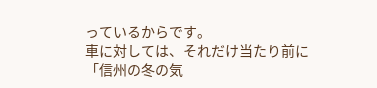っているからです。
車に対しては、それだけ当たり前に「信州の冬の気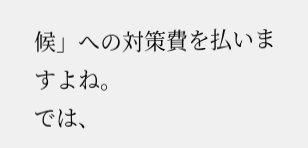候」への対策費を払いますよね。
では、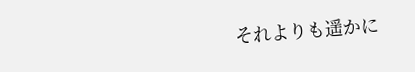それよりも遥かに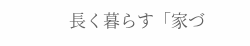長く暮らす「家づ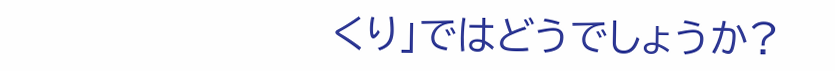くり」ではどうでしょうか?